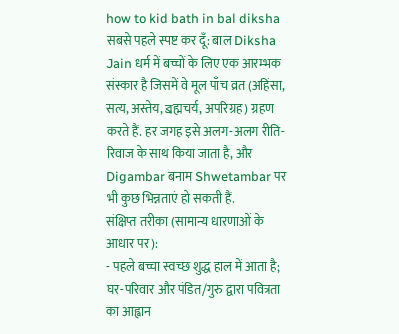how to kid bath in bal diksha
सबसे पहले स्पष्ट कर दूँ: बाल Diksha Jain धर्म में बच्चों के लिए एक आरम्भक संस्कार है जिसमें वे मूल पाँच व्रत (अहिंसा, सत्य, अस्तेय, ব্রह्मचर्य, अपरिग्रह) ग्रहण करते हैं. हर जगह इसे अलग-अलग रीति-रिवाज के साथ किया जाता है, और Digambar बनाम Shwetambar पर भी कुछ भिन्नताएं हो सकती हैं.
संक्षिप्त तरीका (सामान्य धारणाओं के आधार पर):
- पहले बच्चा स्वच्छ शुद्ध हाल में आता है; घर-परिवार और पंडित/गुरु द्वारा पवित्रता का आह्वान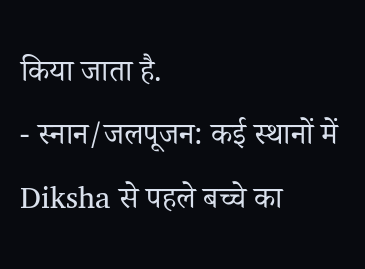किया जाता है.
- स्नान/जलपूजन: कई स्थानों में Diksha से पहले बच्चे का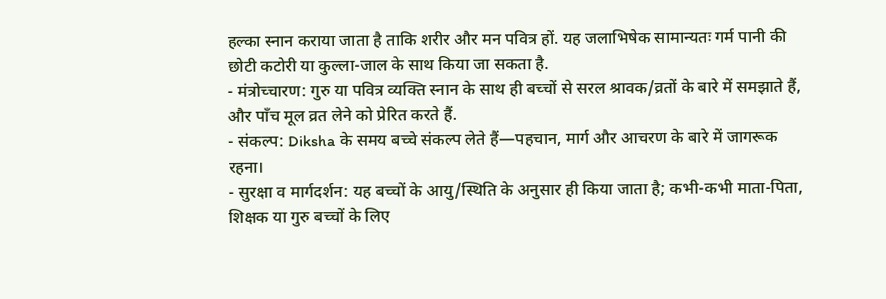हल्का स्नान कराया जाता है ताकि शरीर और मन पवित्र हों. यह जलाभिषेक सामान्यतः गर्म पानी की छोटी कटोरी या कुल्ला-जाल के साथ किया जा सकता है.
- मंत्रोच्चारण: गुरु या पवित्र व्यक्ति स्नान के साथ ही बच्चों से सरल श्रावक/व्रतों के बारे में समझाते हैं, और पाँच मूल व्रत लेने को प्रेरित करते हैं.
- संकल्प: Diksha के समय बच्चे संकल्प लेते हैं—पहचान, मार्ग और आचरण के बारे में जागरूक रहना।
- सुरक्षा व मार्गदर्शन: यह बच्चों के आयु/स्थिति के अनुसार ही किया जाता है; कभी-कभी माता-पिता, शिक्षक या गुरु बच्चों के लिए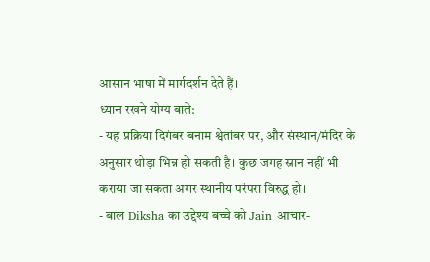आसान भाषा में मार्गदर्शन देते हैं।
ध्यान रखने योग्य बाते:
- यह प्रक्रिया दिगंबर बनाम श्वेतांबर पर, और संस्थान/मंदिर के अनुसार थोड़ा भिन्न हो सकती है। कुछ जगह स्नान नहीं भी कराया जा सकता अगर स्थानीय परंपरा विरुद्ध हो।
- बाल Diksha का उद्देश्य बच्चे को Jain आचार-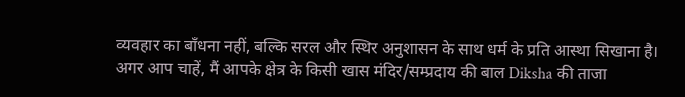व्यवहार का बाँधना नहीं, बल्कि सरल और स्थिर अनुशासन के साथ धर्म के प्रति आस्था सिखाना है।
अगर आप चाहें, मैं आपके क्षेत्र के किसी खास मंदिर/सम्प्रदाय की बाल Diksha की ताजा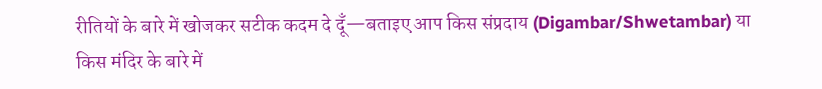रीतियों के बारे में खोजकर सटीक कदम दे दूँ—बताइए आप किस संप्रदाय (Digambar/Shwetambar) या किस मंदिर के बारे में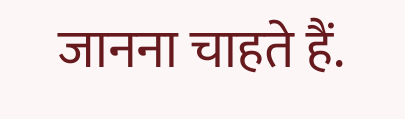जानना चाहते हैं.